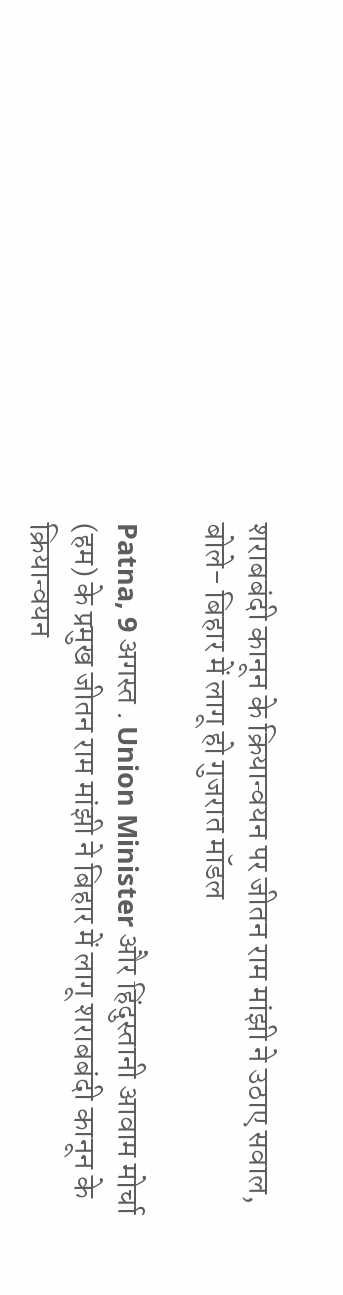शराबबंदी कानून के क्रियान्वयन पर जीतन राम मांझी ने उठाए सवाल, बोले- बिहार में लागू हो गुजरात मॉडल

Patna, 9 अगस्त . Union Minister और हिंदुस्तानी आवाम मोर्चा (हम) के प्रमुख जीतन राम मांझी ने बिहार में लागू शराबबंदी कानून के क्रियान्वयन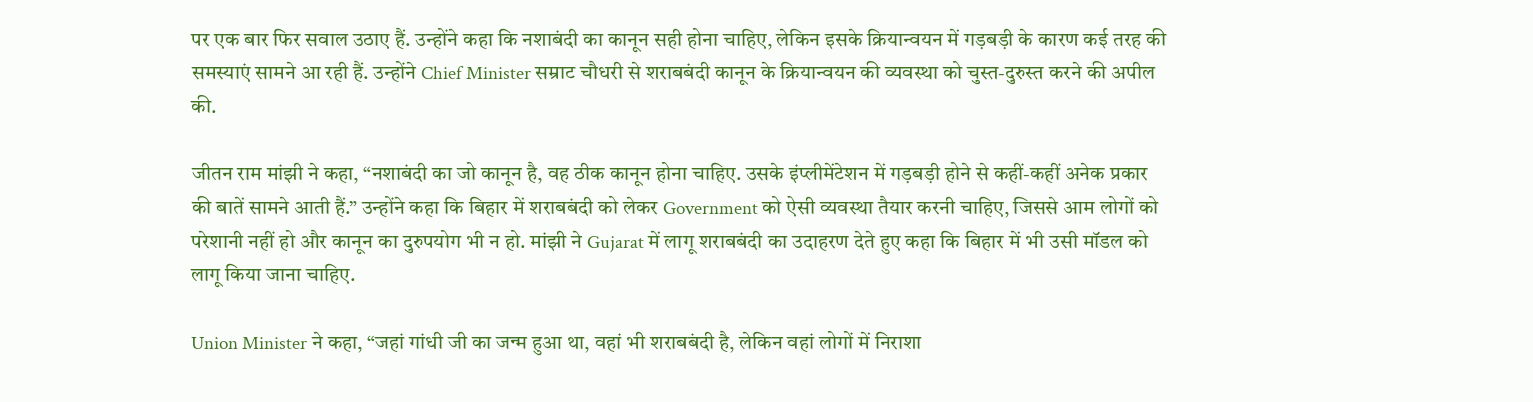पर एक बार फिर सवाल उठाए हैं. उन्होंने कहा कि नशाबंदी का कानून सही होना चाहिए, लेकिन इसके क्रियान्वयन में गड़बड़ी के कारण कई तरह की समस्याएं सामने आ रही हैं. उन्होंने Chief Minister सम्राट चौधरी से शराबबंदी कानून के क्रियान्वयन की व्यवस्था को चुस्त-दुरुस्त करने की अपील की.

जीतन राम मांझी ने कहा, “नशाबंदी का जो कानून है, वह ठीक कानून होना चाहिए. उसके इंप्लीमेंटेशन में गड़बड़ी होने से कहीं-कहीं अनेक प्रकार की बातें सामने आती हैं.” उन्होंने कहा कि बिहार में शराबबंदी को लेकर Government को ऐसी व्यवस्था तैयार करनी चाहिए, जिससे आम लोगों को परेशानी नहीं हो और कानून का दुरुपयोग भी न हो. मांझी ने Gujarat में लागू शराबबंदी का उदाहरण देते हुए कहा कि बिहार में भी उसी मॉडल को लागू किया जाना चाहिए.

Union Minister ने कहा, “जहां गांधी जी का जन्म हुआ था, वहां भी शराबबंदी है, लेकिन वहां लोगों में निराशा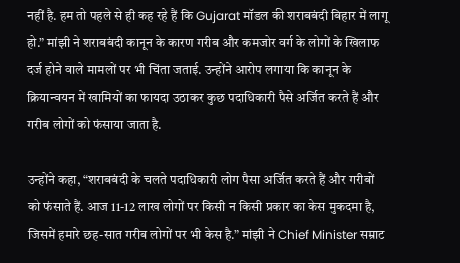नहीं है. हम तो पहले से ही कह रहे हैं कि Gujarat मॉडल की शराबबंदी बिहार में लागू हो.” मांझी ने शराबबंदी कानून के कारण गरीब और कमजोर वर्ग के लोगों के खिलाफ दर्ज होने वाले मामलों पर भी चिंता जताई. उन्होंने आरोप लगाया कि कानून के क्रियान्वयन में खामियों का फायदा उठाकर कुछ पदाधिकारी पैसे अर्जित करते हैं और गरीब लोगों को फंसाया जाता है.

उन्होंने कहा, “शराबबंदी के चलते पदाधिकारी लोग पैसा अर्जित करते हैं और गरीबों को फंसाते हैं. आज 11-12 लाख लोगों पर किसी न किसी प्रकार का केस मुकदमा है, जिसमें हमारे छह-सात गरीब लोगों पर भी केस है.” मांझी ने Chief Minister सम्राट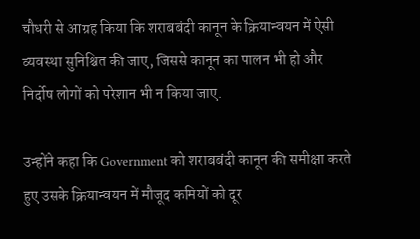चौधरी से आग्रह किया कि शराबबंदी कानून के क्रियान्वयन में ऐसी व्यवस्था सुनिश्चित की जाए, जिससे कानून का पालन भी हो और निर्दोष लोगों को परेशान भी न किया जाए.

उन्होंने कहा कि Government को शराबबंदी कानून की समीक्षा करते हुए उसके क्रियान्वयन में मौजूद कमियों को दूर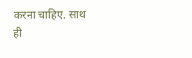करना चाहिए. साथ ही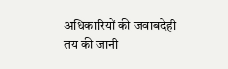अधिकारियों की जवाबदेही तय की जानी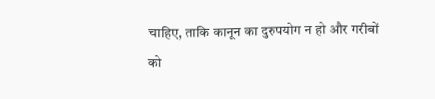चाहिए, ताकि कानून का दुरुपयोग न हो और गरीबों को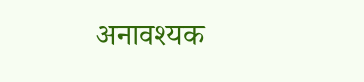अनावश्यक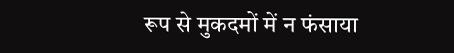रूप से मुकदमों में न फंसाया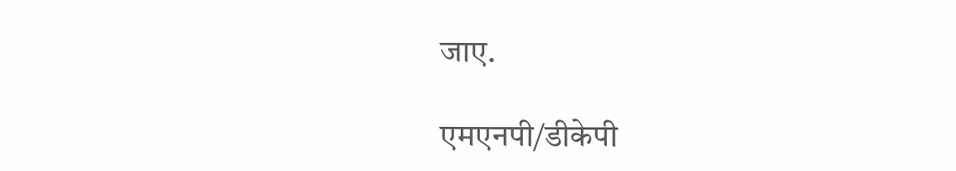जाए.

एमएनपी/डीकेपी